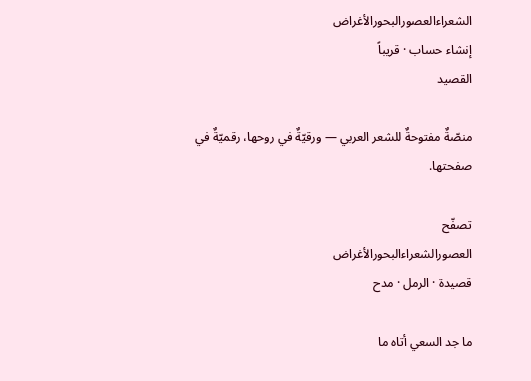الشعراءالعصورالبحورالأغراض
إنشاء حساب · قريباً
القصيد

منصّةٌ مفتوحةٌ للشعر العربي — ورقيّةٌ في روحها، رقميّةٌ في صفحتها.

تصفّح
العصورالشعراءالبحورالأغراض
قصيدة · الرمل · مدح

ما جد السعي أتاه ما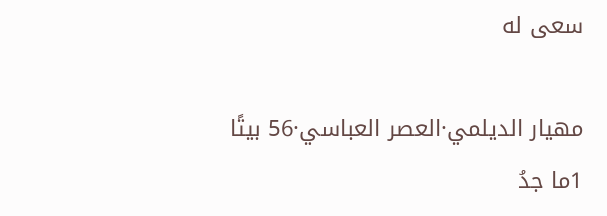سعى له

مهيار الديلمي·العصر العباسي·56 بيتًا
1ما جدُ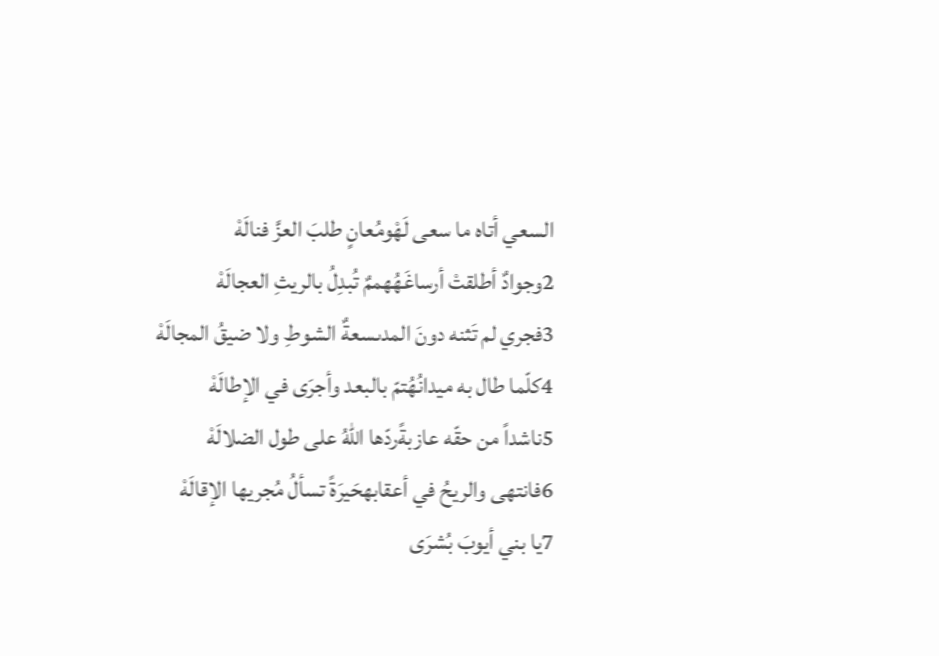السعي أتاه ما سعى لَهْومُعانٍ طلبَ العزَّ فنالَهْ
2وجوادٌ أطلقتْ أرساغَهُهممٌ تُبدِلُ بالريثِ العجالَهْ
3فجري لم تَثنه دونَ المدىسعةٌ الشوطِ ولا ضيقُ المجالَهْ
4كلّما طال به ميدانُهُتمّ بالبعد وأجرَى في الإطالَهْ
5ناشداً من حقّه عازبةًردّها اللهُ على طول الضلالَهْ
6فانتهى والريحُ في أعقابهحَيرَةً تسألُ مُجريها الإقالَهْ
7يا بني أيوبَ بُشرَى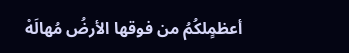أعظمٍلكُمُ من فوقها الأرضُ مُهالَهْ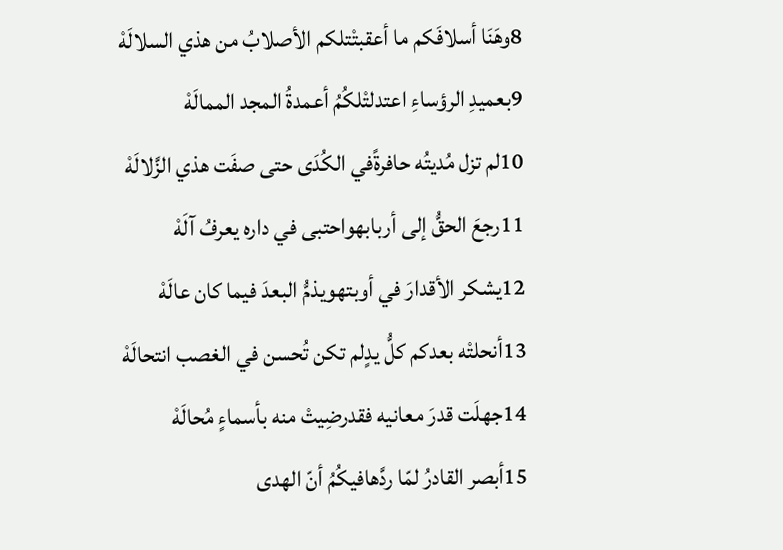8وهَنَا أسلافَكم ما أعقبتْتلكم الأصلابُ من هذي السلالَهْ
9بعميدِ الرؤساءِ اعتدلتْلكُمُ أعمدةُ المجد الممالَهْ
10لم تزل مُديتُه حافرةًفي الكُدَى حتى صفَت هذي الزَّلالَهْ
11رجعَ الحقُّ إلى أربابهواحتبى في داره يعرفُ آلَهْ
12يشكر الأقدارَ في أوبتهويذمُّ البعدَ فيما كان عالَهْ
13أنحلتْه بعدكم كلُّ يدٍلم تكن تُحسن في الغصب انتحالَهْ
14جهلَت قدرَ معانيه فقدرضِيتْ منه بأسماءٍ مُحالَهْ
15أبصر القادرُ لمّا ردَّهافيكُمُ أنّ الهدى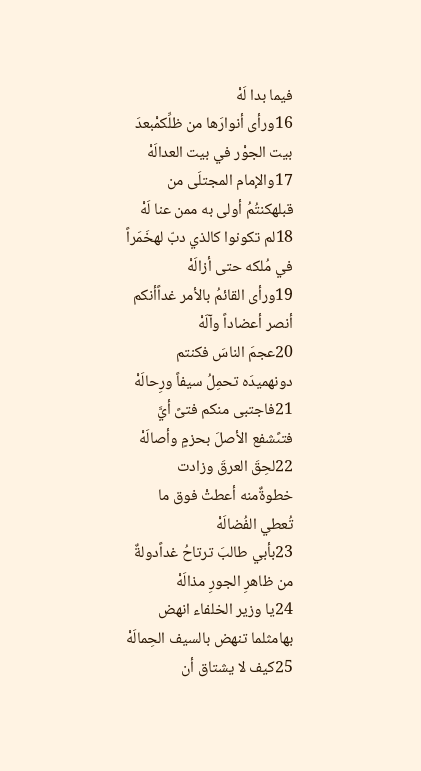فيما بدا لَهْ
16ورأى أنوارَها من ظلِّكمْبعدَ بيت الجوْر في بيت العدالَهْ
17والإمام المجتلَى من قبلهكنتُمُ أولى به ممن عنا لَهْ
18لم تكونوا كالذي دبّ لهخَمَراً في مُلكه حتى أزالَهْ
19ورأى القائمُ بالأمر غداًأنكم أنصر أعضاداً وآلَهْ
20عجمَ الناسَ فكنتم دونهميدَه تحمِلُ سيفاً ورِحالَهْ
21فاجتبى منكم فتىً أيَّ فتىًشفع الأصلَ بحزمٍ وأصالَهْ
22لحِقَ العرقَ وزادت خطوةٌمنه أعطتْ فوق ما تُعطي الفُضالَهْ
23بأبي طالبَ ترتاحُ غداًدولةٌ من ظاهرِ الجورِ مذالَهْ
24يا وزير الخلفاء انهض بهامثلما تنهض بالسيف الحِمالَهْ
25كيف لا يشتاق أن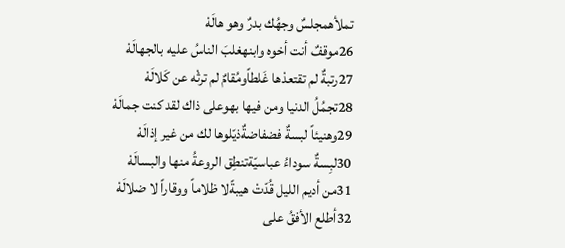تملأهمجلسٌ وجهُك بدرٌ وهو هالَهْ
26موقفٌ أنت أخوه وابنهغلبَ الناسُ عليه بالجهالَهْ
27رتبةٌ لم تقتعدْها غَلطاًومُقامٌ لم ترثْه عن كَلالَهْ
28تجمُلُ الدنيا ومن فيها بهوعلى ذاك لقد كنت جمالَهْ
29وهنيئاً لبسةٌ فضفاضةٌذيّلوها لك من غير إذالَهْ
30لبِسةٌ سوداءُ عباسيّةتنطِق الروعةُ منها والبسالَهْ
31من أديم الليل قُدّتْ هيبةًلا ظلاماً ووقاراً لا ضلالَهْ
32أطلع الأفقُ على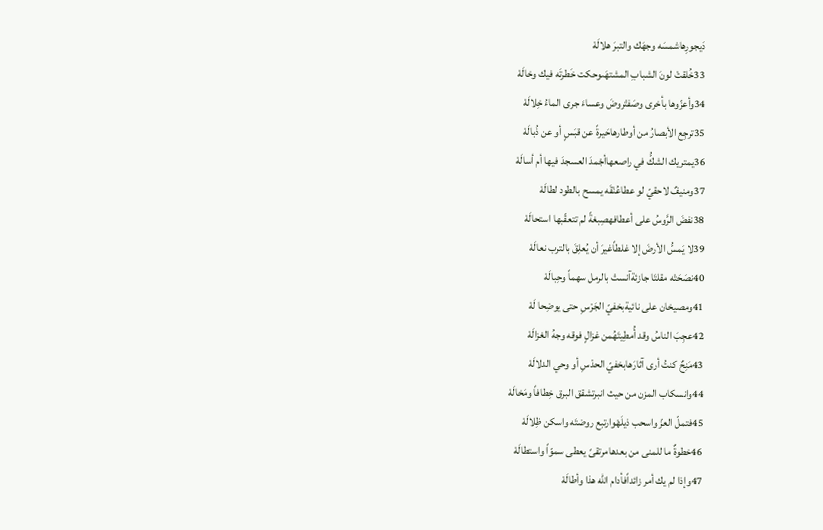دَيجورِهاشمسَه وجهَك والتبرَ هلالَهْ
33خُلقتْ لونَ الشبابِ المشتهَىوحكت خَطرتَه فيك وخالَهْ
34وأعزّوها بأخرى وصَفتْروضَ وعساءَ جرى الماءُ خِلالَهْ
35ترجِع الأبصارُ من أوطارهاحَيرةً عن قبَسٍ أو عن ذُبالَهْ
36يمتريك الشكُّ في راصعهاأجْمدَ العسجدَ فيها أم أسالَهْ
37ومنيفٌ لاحقيّ لو عطاعُنْقَه يمسح بالطود لطالَهْ
38نفضَ الرَّوسُ على أعطافهصِبغةً لم تتعقّبها استحالَهْ
39لا يَمسُّ الأرضَ إلا غلطاًغيرَ أن يُعلِقَ بالترب نعالَهْ
40نصَحَتْه مقلتَا جازئةآنستْ بالرمل سهماً وحِبالَهْ
41ومصيخان على نائيةبخفيّ الجَرْسِ حتى يوضِحا لَهْ
42عجِبَ الناسُ وقد أُمطِيتَهُمن غزالٍ فوقه وجهُ الغزالَهْ
43مَنِحٌ كنتُ أرى آثارَهابخفيّ الحدْسِ أو وحي الدلالَهْ
44وانسكاب المزن من حيث انبرتشقق البرق خِطافاً ومَخالَهْ
45فتملّ العزّ واسحب ذيلَهْوارتبع روضتَه واسكن ظِلالَهْ
46خطوةٌ ما للمنى من بعدهامرتقىً يعطى سموّاً واستطالَهْ
47وإذا لم يك أمر زائداًفأدام الله هذا وأطالَهْ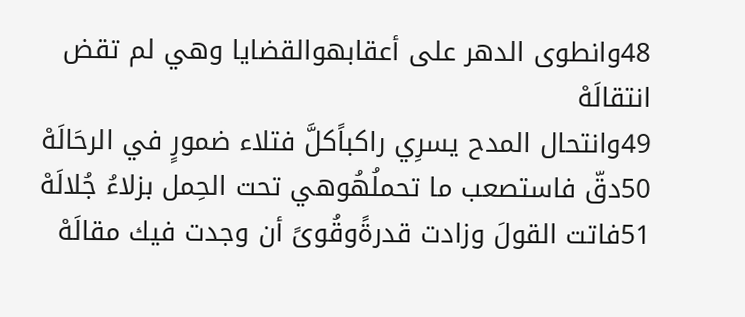48وانطوى الدهر على أعقابهوالقضايا وهي لم تقض انتقالَهْ
49وانتحال المدح يسرِي راكباًكلَّ فتلاء ضمورٍ في الرحَالَهْ
50دقّ فاستصعب ما تحملُهُوهي تحت الحِمل بزلاءُ جُلالَهْ
51فاتت القولَ وزادت قدرةًوقُوىً أن وجدت فيك مقالَهْ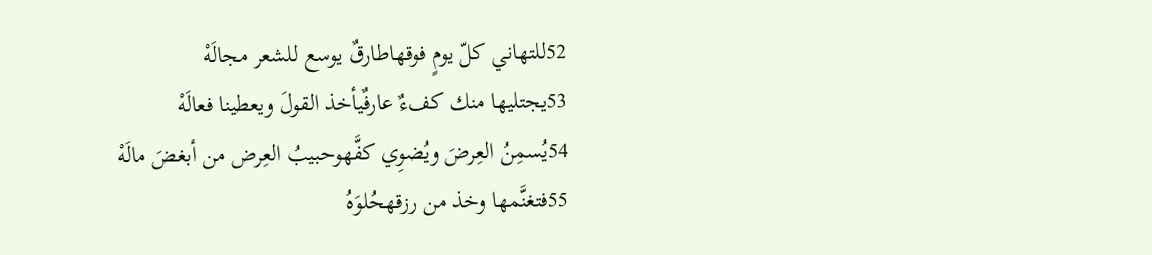52للتهاني كلّ يومٍ فوقهاطارقٌ يوسع للشعر مجالَهْ
53يجتليها منك كفءٌ عارفٌيأخذ القولَ ويعطينا فعالَهْ
54يُسمِنُ العِرضَ ويُضوِي كفَّهوحبيبُ العِرض من أبغضَ مالَهْ
55فتغنَّمها وخذ من رزقهحُلوَهُ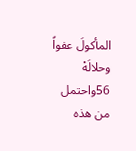المأكولَ عفواً وحلالَهْ
56واحتمل من هذه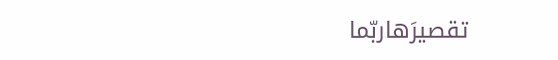تقصيرَهاربّما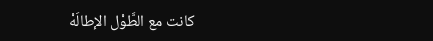كانت مع الطَّوْل الإطالَهْ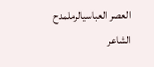العصر العباسيالرملمدح
الشاعر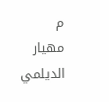م
مهيار الديلمي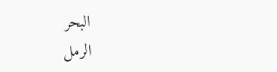البحر
الرمل